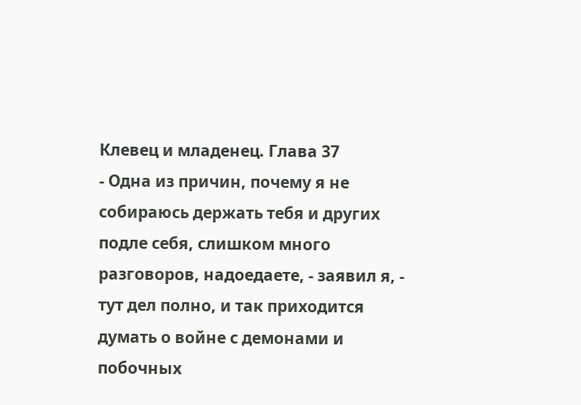Клевец и младенец. Глава 37
- Одна из причин, почему я не собираюсь держать тебя и других подле себя, слишком много разговоров, надоедаете, - заявил я, - тут дел полно, и так приходится думать о войне с демонами и побочных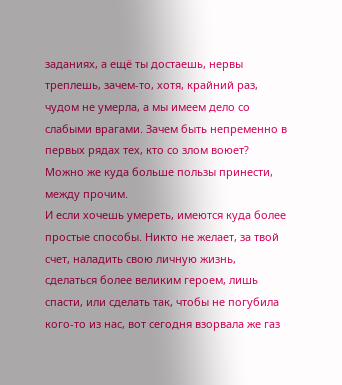заданиях, а ещё ты достаешь, нервы треплешь, зачем-то, хотя, крайний раз, чудом не умерла, а мы имеем дело со слабыми врагами. Зачем быть непременно в первых рядах тех, кто со злом воюет? Можно же куда больше пользы принести, между прочим.
И если хочешь умереть, имеются куда более простые способы. Никто не желает, за твой счет, наладить свою личную жизнь, сделаться более великим героем, лишь спасти, или сделать так, чтобы не погубила кого-то из нас, вот сегодня взорвала же газ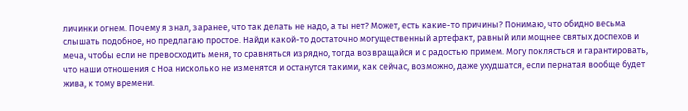личинки огнем. Почему я знал, заранее, что так делать не надо, а ты нет? Может, есть какие-то причины? Понимаю, что обидно весьма слышать подобное, но предлагаю простое. Найди какой-то достаточно могущественный артефакт, равный или мощнее святых доспехов и меча, чтобы если не превосходить меня, то сравняться изрядно, тогда возвращайся и с радостью примем. Могу поклясться и гарантировать, что наши отношения с Ноа нисколько не изменятся и останутся такими, как сейчас, возможно, даже ухудшатся, если пернатая вообще будет жива, к тому времени.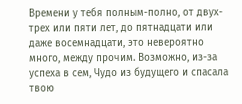Времени у тебя полным-полно, от двух-трех или пяти лет, до пятнадцати или даже восемнадцати, это невероятно много, между прочим. Возможно, из-за успеха в сем, Чудо из будущего и спасала твою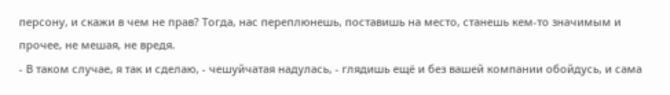персону, и скажи в чем не прав? Тогда, нас переплюнешь, поставишь на место, станешь кем-то значимым и прочее, не мешая, не вредя.
- В таком случае, я так и сделаю, - чешуйчатая надулась, - глядишь ещё и без вашей компании обойдусь, и сама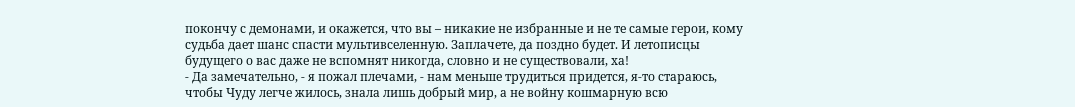покончу с демонами, и окажется, что вы – никакие не избранные и не те самые герои, кому судьба дает шанс спасти мультивселенную. Заплачете, да поздно будет. И летописцы будущего о вас даже не вспомнят никогда, словно и не существовали, ха!
- Да замечательно, - я пожал плечами, - нам меньше трудиться придется, я-то стараюсь, чтобы Чуду легче жилось, знала лишь добрый мир, а не войну кошмарную всю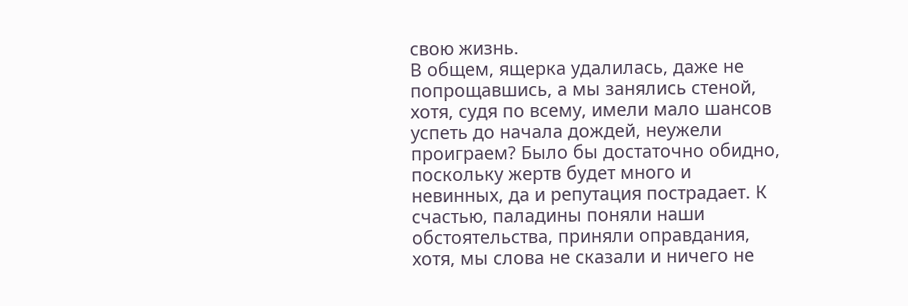свою жизнь.
В общем, ящерка удалилась, даже не попрощавшись, а мы занялись стеной, хотя, судя по всему, имели мало шансов успеть до начала дождей, неужели проиграем? Было бы достаточно обидно, поскольку жертв будет много и невинных, да и репутация пострадает. К счастью, паладины поняли наши обстоятельства, приняли оправдания, хотя, мы слова не сказали и ничего не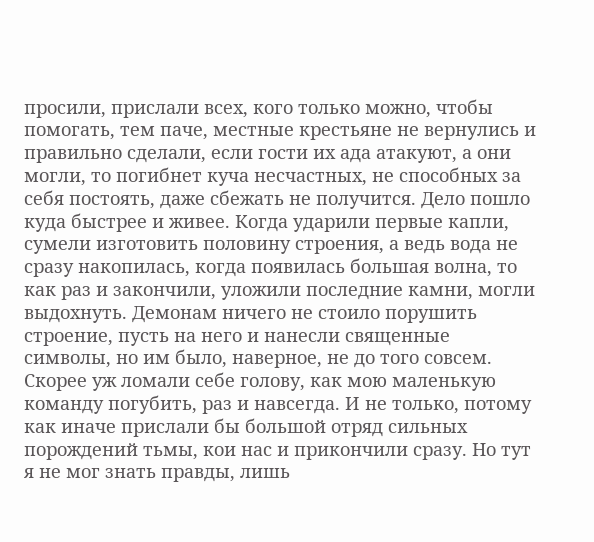просили, прислали всех, кого только можно, чтобы помогать, тем паче, местные крестьяне не вернулись и правильно сделали, если гости их ада атакуют, а они могли, то погибнет куча несчастных, не способных за себя постоять, даже сбежать не получится. Дело пошло куда быстрее и живее. Когда ударили первые капли, сумели изготовить половину строения, а ведь вода не сразу накопилась, когда появилась большая волна, то как раз и закончили, уложили последние камни, могли выдохнуть. Демонам ничего не стоило порушить строение, пусть на него и нанесли священные символы, но им было, наверное, не до того совсем. Скорее уж ломали себе голову, как мою маленькую команду погубить, раз и навсегда. И не только, потому как иначе прислали бы большой отряд сильных порождений тьмы, кои нас и прикончили сразу. Но тут я не мог знать правды, лишь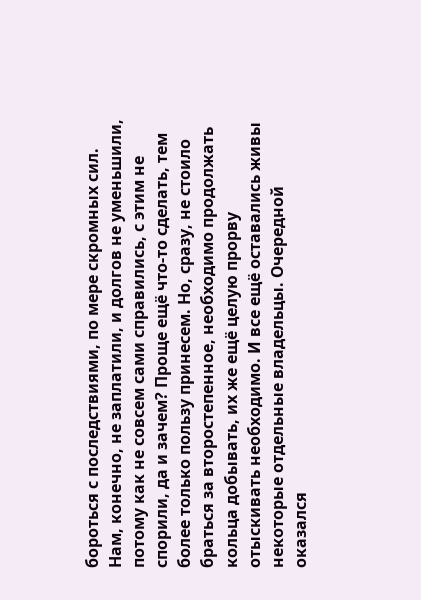бороться с последствиями, по мере скромных сил. Нам, конечно, не заплатили, и долгов не уменьшили, потому как не совсем сами справились, с этим не спорили, да и зачем? Проще ещё что-то сделать, тем более только пользу принесем. Но, сразу, не стоило браться за второстепенное, необходимо продолжать кольца добывать, их же ещё целую прорву отыскивать необходимо. И все ещё оставались живы некоторые отдельные владельцы. Очередной оказался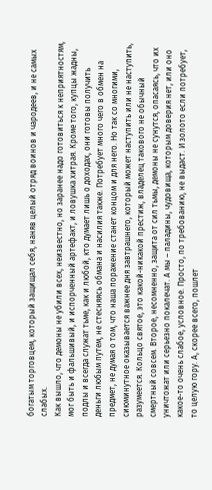богатым торговцем, который защищал себя, наняв целый отряд воинов и чародеев, и не самых слабых.
Как вышло, что демоны не убили всех, неизвестно, но заранее надо готовиться к неприятностям, мог быть и фальшивый, и испорченный артефакт, и ловушка хитрая. Кроме того, купцы жадны, подлы и всегда служат тьме, как и любой, кто думает лишь о доходах, они готовы получить деньги любым путем, не стесняясь обмана и насилия также. Потребует много чего в обмен на предмет, не думая о том, что наша поражение станет концом и для него. Но так со многими, сиюминутное оказывается важнее дня завтрашнего, который может наступить или не наступить, разумеется. Кольцо святое, это какой-никакой престиж, владелец такового не обычный смертный совсем. Второе, несомненно, защита от сил тьмы, демоны не сунутся, опасаясь, что их уничтожат или серьезно покалечат. А мы – паладины, чудовища, которым доверия нет, или оно какое-то очень слабое, условное. Просто, по требованию, не выдаст. И золото если потребует, то целую гору. А, скорее всего, пошлет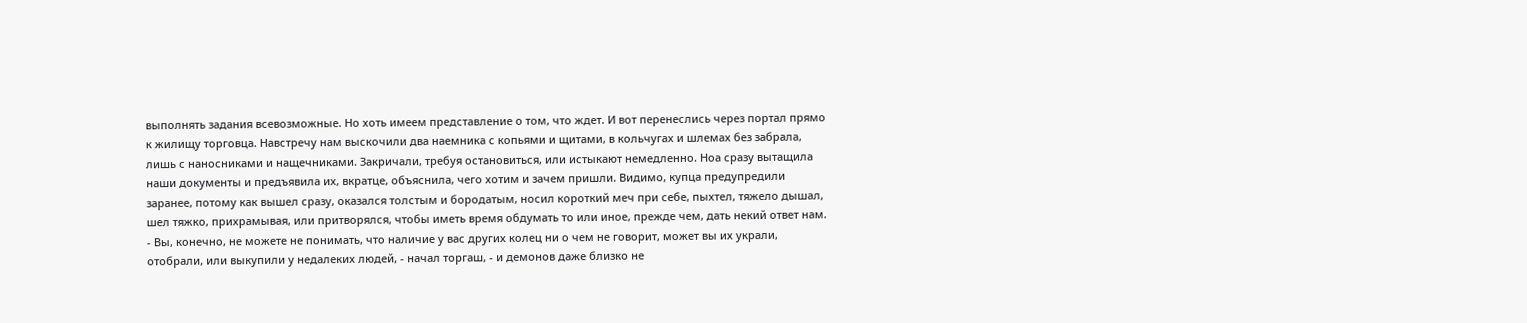выполнять задания всевозможные. Но хоть имеем представление о том, что ждет. И вот перенеслись через портал прямо к жилищу торговца. Навстречу нам выскочили два наемника с копьями и щитами, в кольчугах и шлемах без забрала, лишь с наносниками и нащечниками. Закричали, требуя остановиться, или истыкают немедленно. Ноа сразу вытащила наши документы и предъявила их, вкратце, объяснила, чего хотим и зачем пришли. Видимо, купца предупредили заранее, потому как вышел сразу, оказался толстым и бородатым, носил короткий меч при себе, пыхтел, тяжело дышал, шел тяжко, прихрамывая, или притворялся, чтобы иметь время обдумать то или иное, прежде чем, дать некий ответ нам.
- Вы, конечно, не можете не понимать, что наличие у вас других колец ни о чем не говорит, может вы их украли, отобрали, или выкупили у недалеких людей, - начал торгаш, - и демонов даже близко не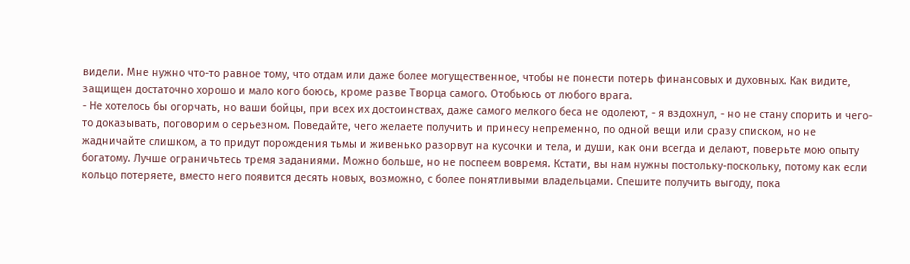видели. Мне нужно что-то равное тому, что отдам или даже более могущественное, чтобы не понести потерь финансовых и духовных. Как видите, защищен достаточно хорошо и мало кого боюсь, кроме разве Творца самого. Отобьюсь от любого врага.
- Не хотелось бы огорчать, но ваши бойцы, при всех их достоинствах, даже самого мелкого беса не одолеют, - я вздохнул, - но не стану спорить и чего-то доказывать, поговорим о серьезном. Поведайте, чего желаете получить и принесу непременно, по одной вещи или сразу списком, но не жадничайте слишком, а то придут порождения тьмы и живенько разорвут на кусочки и тела, и души, как они всегда и делают, поверьте мою опыту богатому. Лучше ограничьтесь тремя заданиями. Можно больше, но не поспеем вовремя. Кстати, вы нам нужны постольку-поскольку, потому как если кольцо потеряете, вместо него появится десять новых, возможно, с более понятливыми владельцами. Спешите получить выгоду, пока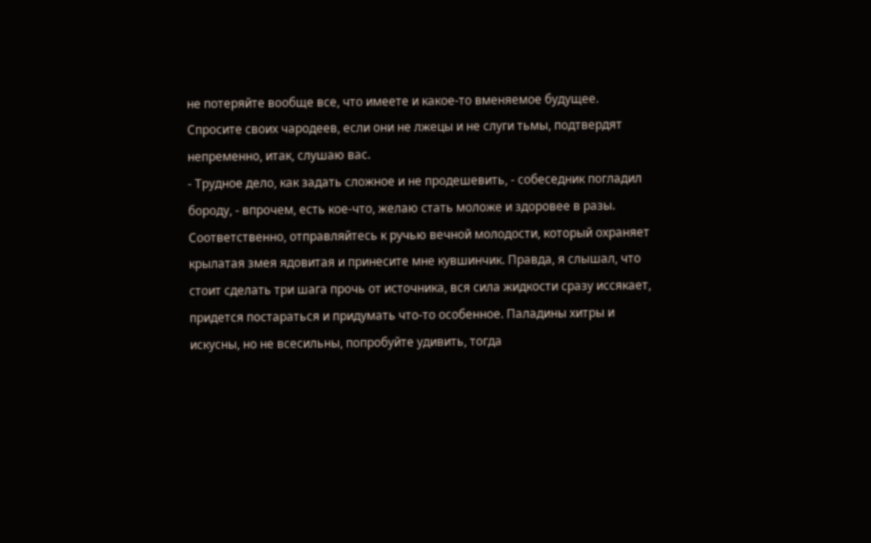не потеряйте вообще все, что имеете и какое-то вменяемое будущее. Спросите своих чародеев, если они не лжецы и не слуги тьмы, подтвердят непременно, итак, слушаю вас.
- Трудное дело, как задать сложное и не продешевить, - собеседник погладил бороду, - впрочем, есть кое-что, желаю стать моложе и здоровее в разы.
Соответственно, отправляйтесь к ручью вечной молодости, который охраняет крылатая змея ядовитая и принесите мне кувшинчик. Правда, я слышал, что стоит сделать три шага прочь от источника, вся сила жидкости сразу иссякает, придется постараться и придумать что-то особенное. Паладины хитры и искусны, но не всесильны, попробуйте удивить, тогда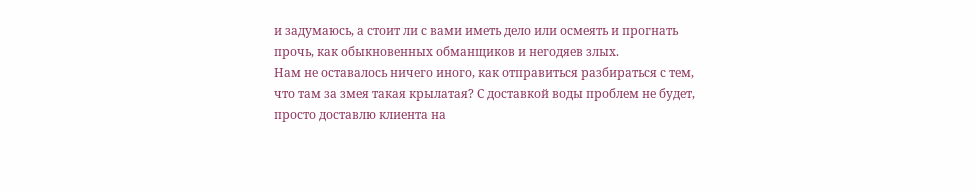и задумаюсь, а стоит ли с вами иметь дело или осмеять и прогнать прочь, как обыкновенных обманщиков и негодяев злых.
Нам не оставалось ничего иного, как отправиться разбираться с тем, что там за змея такая крылатая? С доставкой воды проблем не будет, просто доставлю клиента на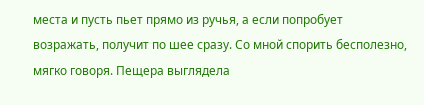места и пусть пьет прямо из ручья, а если попробует возражать, получит по шее сразу. Со мной спорить бесполезно, мягко говоря. Пещера выглядела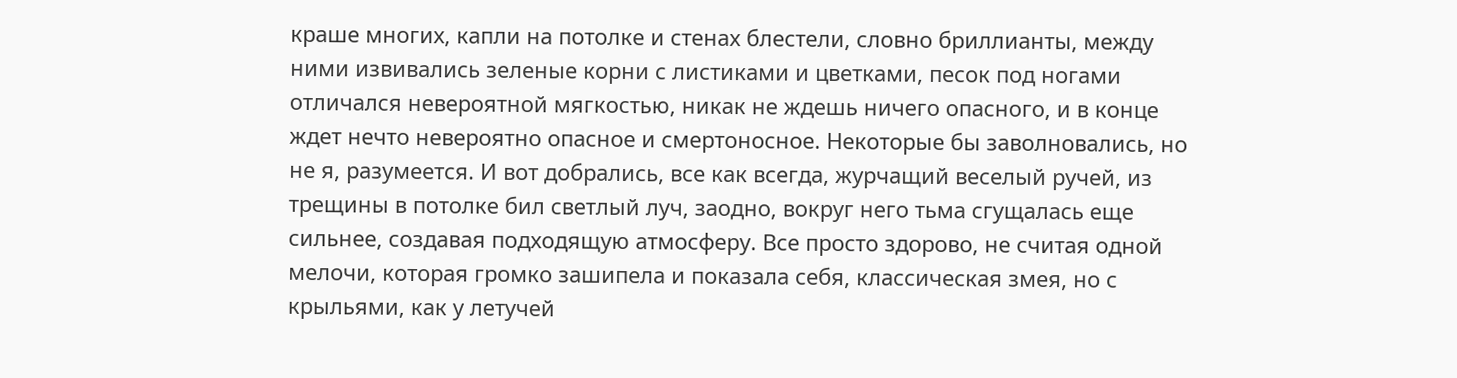краше многих, капли на потолке и стенах блестели, словно бриллианты, между ними извивались зеленые корни с листиками и цветками, песок под ногами отличался невероятной мягкостью, никак не ждешь ничего опасного, и в конце ждет нечто невероятно опасное и смертоносное. Некоторые бы заволновались, но не я, разумеется. И вот добрались, все как всегда, журчащий веселый ручей, из трещины в потолке бил светлый луч, заодно, вокруг него тьма сгущалась еще сильнее, создавая подходящую атмосферу. Все просто здорово, не считая одной мелочи, которая громко зашипела и показала себя, классическая змея, но с крыльями, как у летучей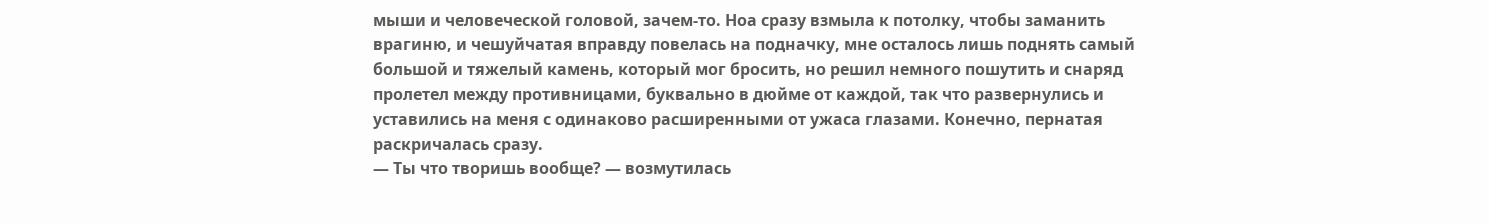мыши и человеческой головой, зачем-то. Ноа сразу взмыла к потолку, чтобы заманить врагиню, и чешуйчатая вправду повелась на подначку, мне осталось лишь поднять самый большой и тяжелый камень, который мог бросить, но решил немного пошутить и снаряд пролетел между противницами, буквально в дюйме от каждой, так что развернулись и уставились на меня с одинаково расширенными от ужаса глазами. Конечно, пернатая раскричалась сразу.
— Ты что творишь вообще? — возмутилась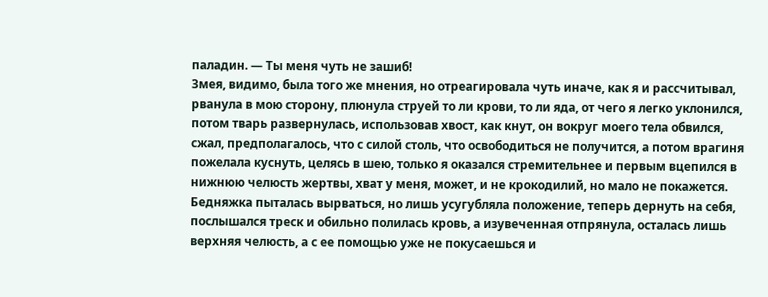паладин. — Ты меня чуть не зашиб!
Змея, видимо, была того же мнения, но отреагировала чуть иначе, как я и рассчитывал, рванула в мою сторону, плюнула струей то ли крови, то ли яда, от чего я легко уклонился, потом тварь развернулась, использовав хвост, как кнут, он вокруг моего тела обвился, сжал, предполагалось, что с силой столь, что освободиться не получится, а потом врагиня пожелала куснуть, целясь в шею, только я оказался стремительнее и первым вцепился в нижнюю челюсть жертвы, хват у меня, может, и не крокодилий, но мало не покажется. Бедняжка пыталась вырваться, но лишь усугубляла положение, теперь дернуть на себя, послышался треск и обильно полилась кровь, а изувеченная отпрянула, осталась лишь верхняя челюсть, а с ее помощью уже не покусаешься и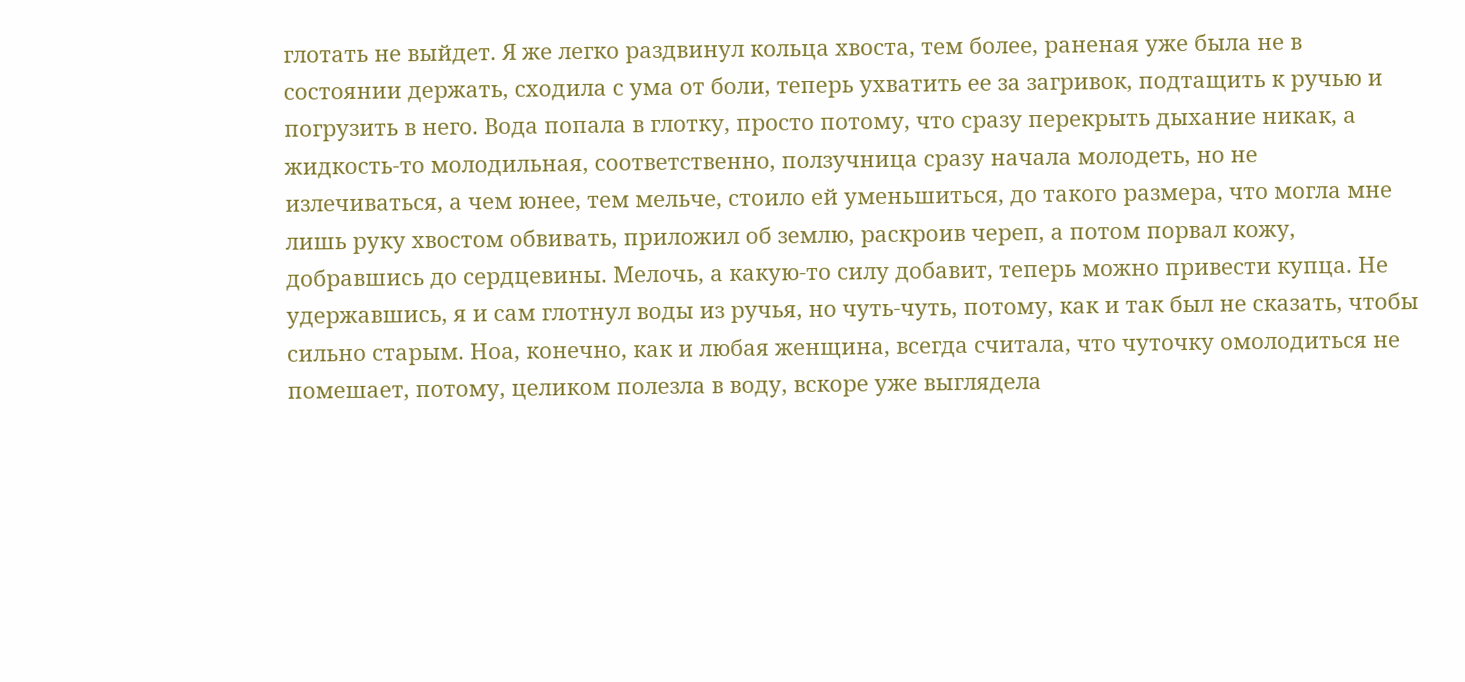глотать не выйдет. Я же легко раздвинул кольца хвоста, тем более, раненая уже была не в состоянии держать, сходила с ума от боли, теперь ухватить ее за загривок, подтащить к ручью и погрузить в него. Вода попала в глотку, просто потому, что сразу перекрыть дыхание никак, а жидкость-то молодильная, соответственно, ползучница сразу начала молодеть, но не излечиваться, а чем юнее, тем мельче, стоило ей уменьшиться, до такого размера, что могла мне лишь руку хвостом обвивать, приложил об землю, раскроив череп, а потом порвал кожу, добравшись до сердцевины. Мелочь, а какую-то силу добавит, теперь можно привести купца. Не удержавшись, я и сам глотнул воды из ручья, но чуть-чуть, потому, как и так был не сказать, чтобы сильно старым. Ноа, конечно, как и любая женщина, всегда считала, что чуточку омолодиться не помешает, потому, целиком полезла в воду, вскоре уже выглядела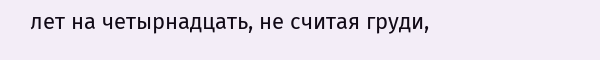лет на четырнадцать, не считая груди,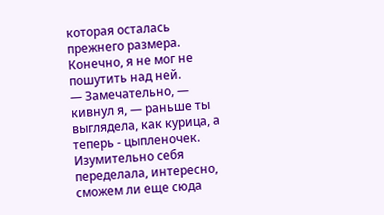которая осталась прежнего размера. Конечно, я не мог не пошутить над ней.
— Замечательно, — кивнул я, — раньше ты выглядела, как курица, а теперь - цыпленочек. Изумительно себя переделала, интересно, сможем ли еще сюда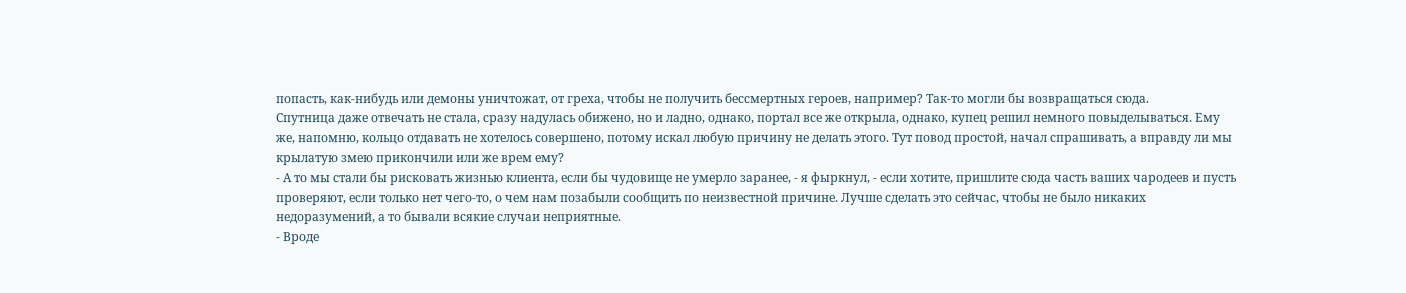попасть, как-нибудь или демоны уничтожат, от греха, чтобы не получить бессмертных героев, например? Так-то могли бы возвращаться сюда.
Спутница даже отвечать не стала, сразу надулась обижено, но и ладно, однако, портал все же открыла, однако, купец решил немного повыделываться. Ему же, напомню, кольцо отдавать не хотелось совершено, потому искал любую причину не делать этого. Тут повод простой, начал спрашивать, а вправду ли мы крылатую змею прикончили или же врем ему?
- А то мы стали бы рисковать жизнью клиента, если бы чудовище не умерло заранее, - я фыркнул, - если хотите, пришлите сюда часть ваших чародеев и пусть проверяют, если только нет чего-то, о чем нам позабыли сообщить по неизвестной причине. Лучше сделать это сейчас, чтобы не было никаких недоразумений, а то бывали всякие случаи неприятные.
- Вроде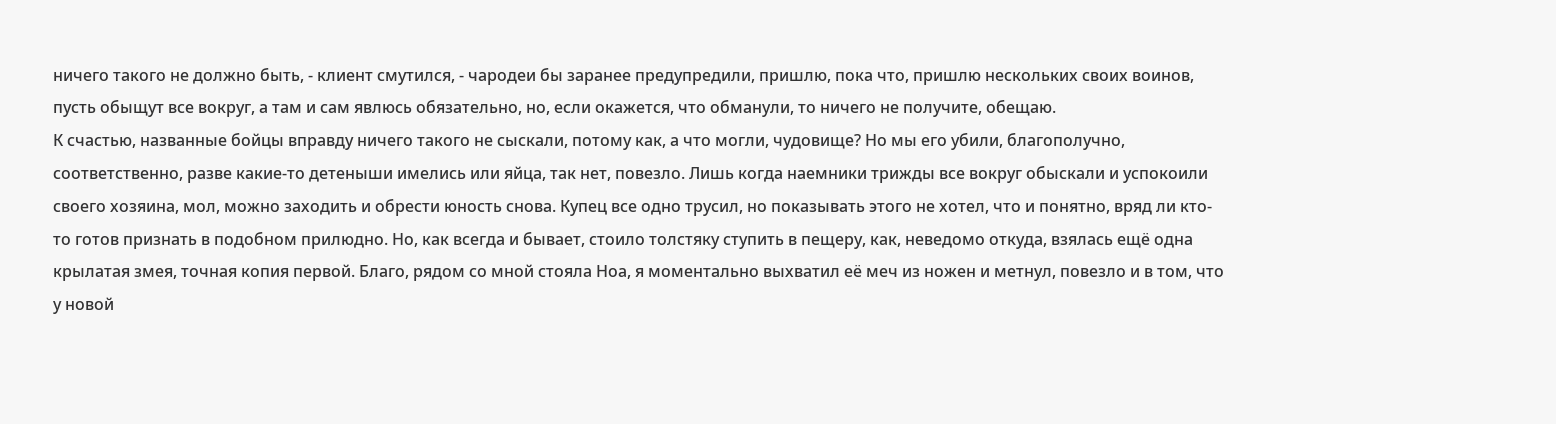ничего такого не должно быть, - клиент смутился, - чародеи бы заранее предупредили, пришлю, пока что, пришлю нескольких своих воинов, пусть обыщут все вокруг, а там и сам явлюсь обязательно, но, если окажется, что обманули, то ничего не получите, обещаю.
К счастью, названные бойцы вправду ничего такого не сыскали, потому как, а что могли, чудовище? Но мы его убили, благополучно, соответственно, разве какие-то детеныши имелись или яйца, так нет, повезло. Лишь когда наемники трижды все вокруг обыскали и успокоили своего хозяина, мол, можно заходить и обрести юность снова. Купец все одно трусил, но показывать этого не хотел, что и понятно, вряд ли кто-то готов признать в подобном прилюдно. Но, как всегда и бывает, стоило толстяку ступить в пещеру, как, неведомо откуда, взялась ещё одна крылатая змея, точная копия первой. Благо, рядом со мной стояла Ноа, я моментально выхватил её меч из ножен и метнул, повезло и в том, что у новой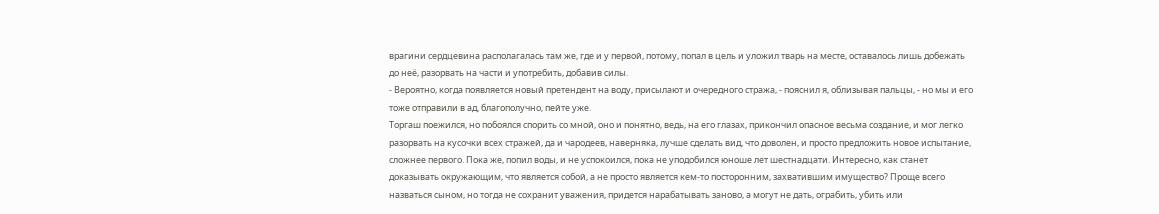врагини сердцевина располагалась там же, где и у первой, потому, попал в цель и уложил тварь на месте, оставалось лишь добежать до неё, разорвать на части и употребить, добавив силы.
- Вероятно, когда появляется новый претендент на воду, присылают и очередного стража, - пояснил я, облизывая пальцы, - но мы и его тоже отправили в ад, благополучно, пейте уже.
Торгаш поежился, но побоялся спорить со мной, оно и понятно, ведь, на его глазах, прикончил опасное весьма создание, и мог легко разорвать на кусочки всех стражей, да и чародеев, наверняка, лучше сделать вид, что доволен, и просто предложить новое испытание, сложнее первого. Пока же, попил воды, и не успокоился, пока не уподобился юноше лет шестнадцати. Интересно, как станет доказывать окружающим, что является собой, а не просто является кем-то посторонним, захватившим имущество? Проще всего назваться сыном, но тогда не сохранит уважения, придется нарабатывать заново, а могут не дать, ограбить, убить или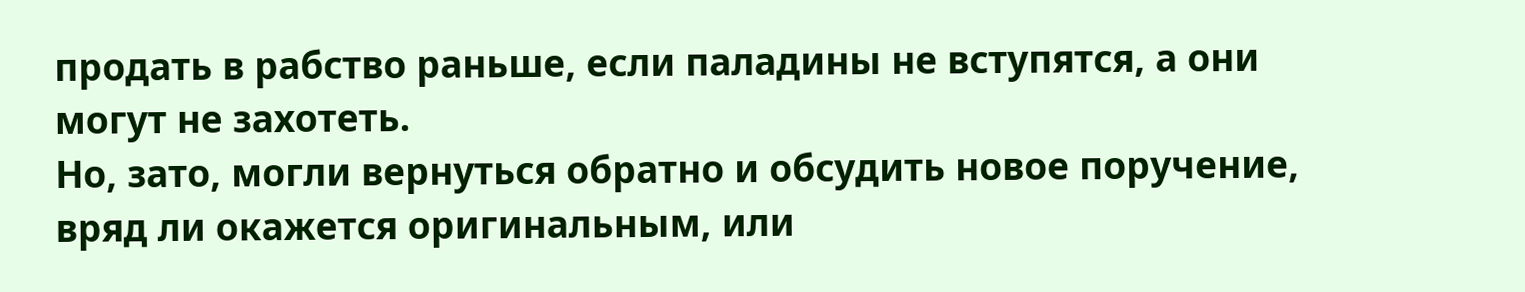продать в рабство раньше, если паладины не вступятся, а они могут не захотеть.
Но, зато, могли вернуться обратно и обсудить новое поручение, вряд ли окажется оригинальным, или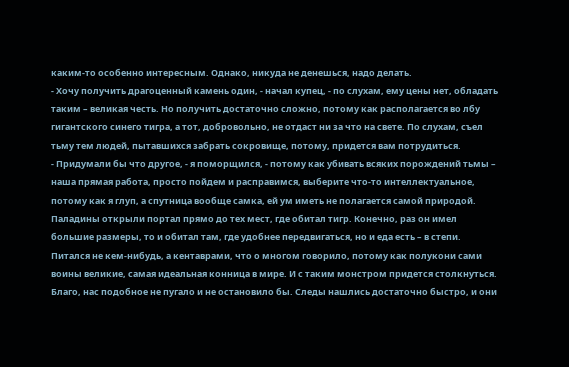каким-то особенно интересным. Однако, никуда не денешься, надо делать.
- Хочу получить драгоценный камень один, - начал купец, - по слухам, ему цены нет, обладать таким – великая честь. Но получить достаточно сложно, потому как располагается во лбу гигантского синего тигра, а тот, добровольно, не отдаст ни за что на свете. По слухам, съел тьму тем людей, пытавшихся забрать сокровище, потому, придется вам потрудиться.
- Придумали бы что другое, - я поморщился, - потому как убивать всяких порождений тьмы – наша прямая работа, просто пойдем и расправимся, выберите что-то интеллектуальное, потому как я глуп, а спутница вообще самка, ей ум иметь не полагается самой природой.
Паладины открыли портал прямо до тех мест, где обитал тигр. Конечно, раз он имел большие размеры, то и обитал там, где удобнее передвигаться, но и еда есть – в степи. Питался не кем-нибудь, а кентаврами, что о многом говорило, потому как полукони сами воины великие, самая идеальная конница в мире. И с таким монстром придется столкнуться. Благо, нас подобное не пугало и не остановило бы. Следы нашлись достаточно быстро, и они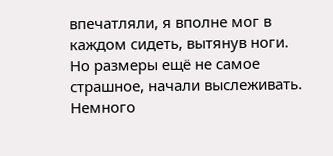впечатляли, я вполне мог в каждом сидеть, вытянув ноги. Но размеры ещё не самое страшное, начали выслеживать. Немного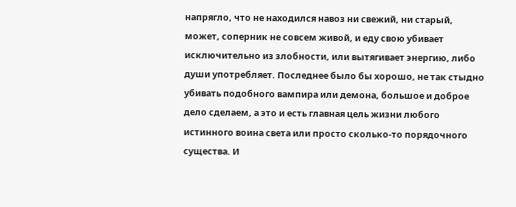напрягло, что не находился навоз ни свежий, ни старый, может, соперник не совсем живой, и еду свою убивает исключительно из злобности, или вытягивает энергию, либо души употребляет. Последнее было бы хорошо, не так стыдно убивать подобного вампира или демона, большое и доброе дело сделаем, а это и есть главная цель жизни любого истинного воина света или просто сколько-то порядочного существа. И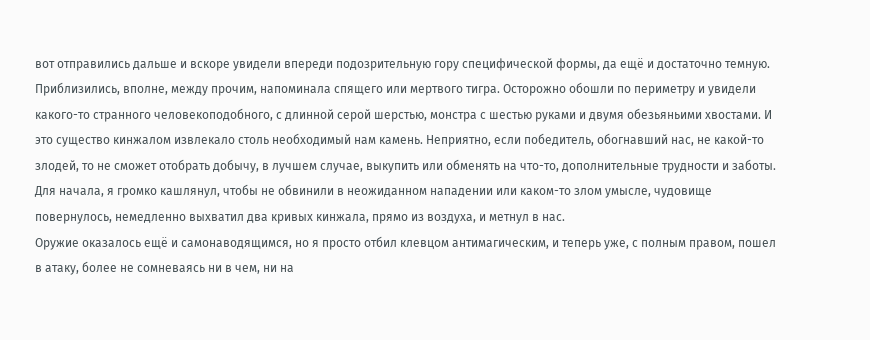вот отправились дальше и вскоре увидели впереди подозрительную гору специфической формы, да ещё и достаточно темную. Приблизились, вполне, между прочим, напоминала спящего или мертвого тигра. Осторожно обошли по периметру и увидели какого-то странного человекоподобного, с длинной серой шерстью, монстра с шестью руками и двумя обезьяньими хвостами. И это существо кинжалом извлекало столь необходимый нам камень. Неприятно, если победитель, обогнавший нас, не какой-то злодей, то не сможет отобрать добычу, в лучшем случае, выкупить или обменять на что-то, дополнительные трудности и заботы. Для начала, я громко кашлянул, чтобы не обвинили в неожиданном нападении или каком-то злом умысле, чудовище повернулось, немедленно выхватил два кривых кинжала, прямо из воздуха, и метнул в нас.
Оружие оказалось ещё и самонаводящимся, но я просто отбил клевцом антимагическим, и теперь уже, с полным правом, пошел в атаку, более не сомневаясь ни в чем, ни на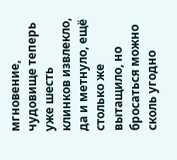мгновение, чудовище теперь уже шесть клинков извлекло, да и метнуло, ещё столько же вытащило, но бросаться можно сколь угодно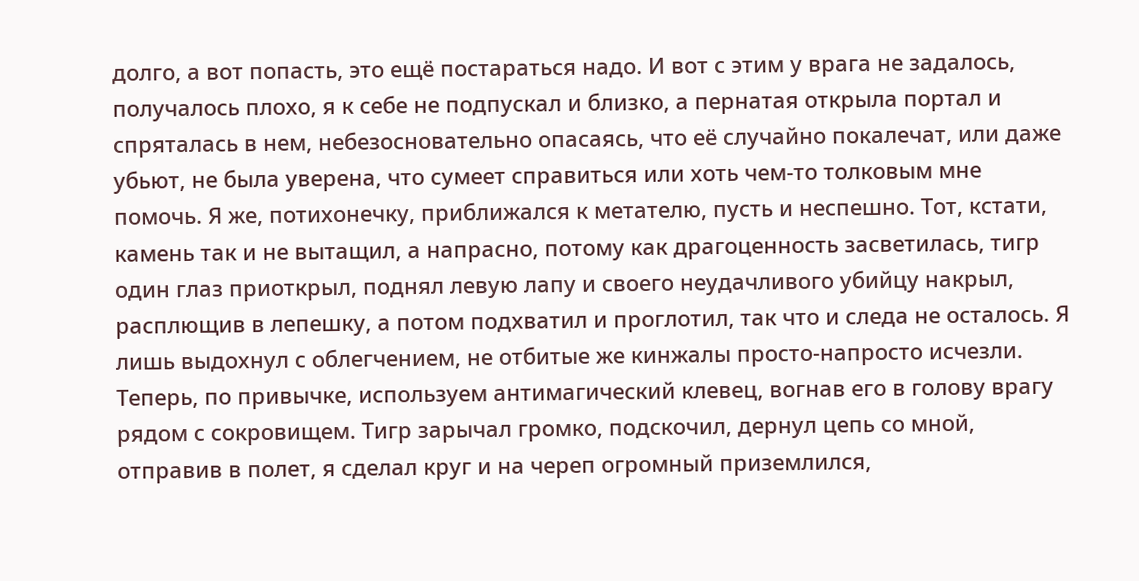долго, а вот попасть, это ещё постараться надо. И вот с этим у врага не задалось, получалось плохо, я к себе не подпускал и близко, а пернатая открыла портал и спряталась в нем, небезосновательно опасаясь, что её случайно покалечат, или даже убьют, не была уверена, что сумеет справиться или хоть чем-то толковым мне помочь. Я же, потихонечку, приближался к метателю, пусть и неспешно. Тот, кстати, камень так и не вытащил, а напрасно, потому как драгоценность засветилась, тигр один глаз приоткрыл, поднял левую лапу и своего неудачливого убийцу накрыл, расплющив в лепешку, а потом подхватил и проглотил, так что и следа не осталось. Я лишь выдохнул с облегчением, не отбитые же кинжалы просто-напросто исчезли. Теперь, по привычке, используем антимагический клевец, вогнав его в голову врагу рядом с сокровищем. Тигр зарычал громко, подскочил, дернул цепь со мной, отправив в полет, я сделал круг и на череп огромный приземлился,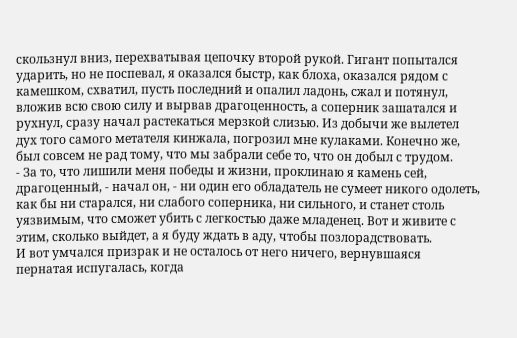скользнул вниз, перехватывая цепочку второй рукой. Гигант попытался ударить, но не поспевал, я оказался быстр, как блоха, оказался рядом с камешком, схватил, пусть последний и опалил ладонь, сжал и потянул, вложив всю свою силу и вырвав драгоценность, а соперник зашатался и рухнул, сразу начал растекаться мерзкой слизью. Из добычи же вылетел дух того самого метателя кинжала, погрозил мне кулаками. Конечно же, был совсем не рад тому, что мы забрали себе то, что он добыл с трудом.
- За то, что лишили меня победы и жизни, проклинаю я камень сей, драгоценный, - начал он, - ни один его обладатель не сумеет никого одолеть, как бы ни старался, ни слабого соперника, ни сильного, и станет столь уязвимым, что сможет убить с легкостью даже младенец. Вот и живите с этим, сколько выйдет, а я буду ждать в аду, чтобы позлорадствовать.
И вот умчался призрак и не осталось от него ничего, вернувшаяся пернатая испугалась, когда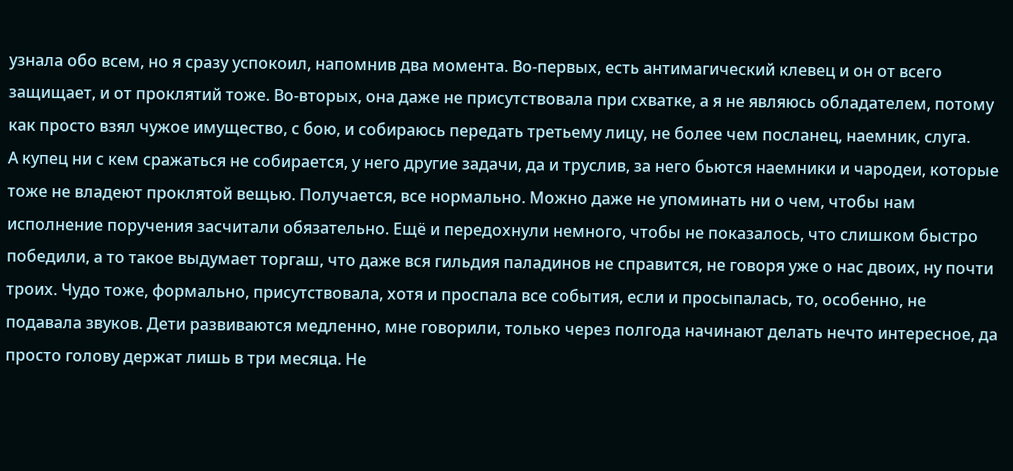узнала обо всем, но я сразу успокоил, напомнив два момента. Во-первых, есть антимагический клевец и он от всего защищает, и от проклятий тоже. Во-вторых, она даже не присутствовала при схватке, а я не являюсь обладателем, потому как просто взял чужое имущество, с бою, и собираюсь передать третьему лицу, не более чем посланец, наемник, слуга.
А купец ни с кем сражаться не собирается, у него другие задачи, да и труслив, за него бьются наемники и чародеи, которые тоже не владеют проклятой вещью. Получается, все нормально. Можно даже не упоминать ни о чем, чтобы нам исполнение поручения засчитали обязательно. Ещё и передохнули немного, чтобы не показалось, что слишком быстро победили, а то такое выдумает торгаш, что даже вся гильдия паладинов не справится, не говоря уже о нас двоих, ну почти троих. Чудо тоже, формально, присутствовала, хотя и проспала все события, если и просыпалась, то, особенно, не подавала звуков. Дети развиваются медленно, мне говорили, только через полгода начинают делать нечто интересное, да просто голову держат лишь в три месяца. Не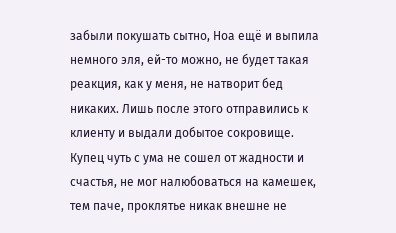забыли покушать сытно, Ноа ещё и выпила немного эля, ей-то можно, не будет такая реакция, как у меня, не натворит бед никаких. Лишь после этого отправились к клиенту и выдали добытое сокровище. Купец чуть с ума не сошел от жадности и счастья, не мог налюбоваться на камешек, тем паче, проклятье никак внешне не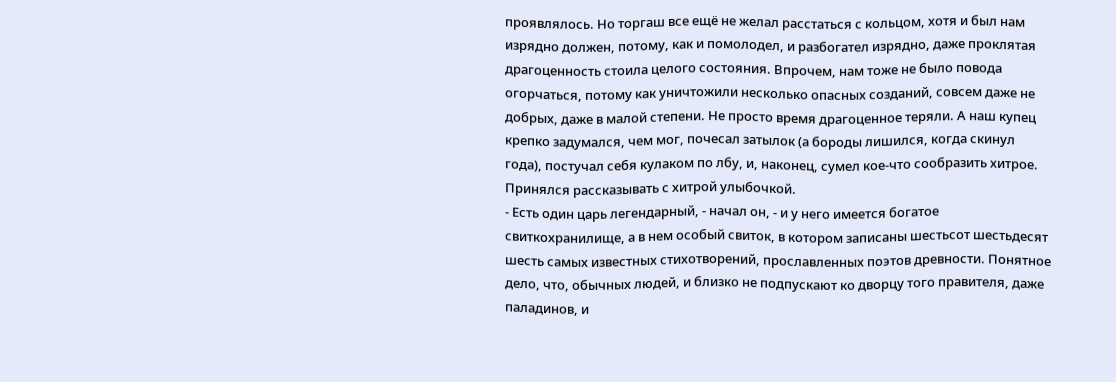проявлялось. Но торгаш все ещё не желал расстаться с кольцом, хотя и был нам изрядно должен, потому, как и помолодел, и разбогател изрядно, даже проклятая драгоценность стоила целого состояния. Впрочем, нам тоже не было повода огорчаться, потому как уничтожили несколько опасных созданий, совсем даже не добрых, даже в малой степени. Не просто время драгоценное теряли. А наш купец крепко задумался, чем мог, почесал затылок (а бороды лишился, когда скинул года), постучал себя кулаком по лбу, и, наконец, сумел кое-что сообразить хитрое. Принялся рассказывать с хитрой улыбочкой.
- Есть один царь легендарный, - начал он, - и у него имеется богатое свиткохранилище, а в нем особый свиток, в котором записаны шестьсот шестьдесят шесть самых известных стихотворений, прославленных поэтов древности. Понятное дело, что, обычных людей, и близко не подпускают ко дворцу того правителя, даже паладинов, и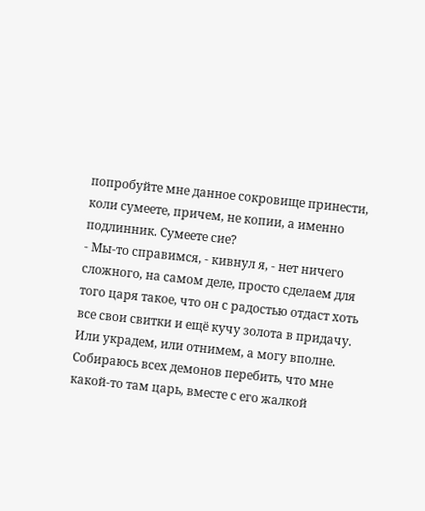попробуйте мне данное сокровище принести, коли сумеете, причем, не копии, а именно подлинник. Сумеете сие?
- Мы-то справимся, - кивнул я, - нет ничего сложного, на самом деле, просто сделаем для того царя такое, что он с радостью отдаст хоть все свои свитки и ещё кучу золота в придачу. Или украдем, или отнимем, а могу вполне. Собираюсь всех демонов перебить, что мне какой-то там царь, вместе с его жалкой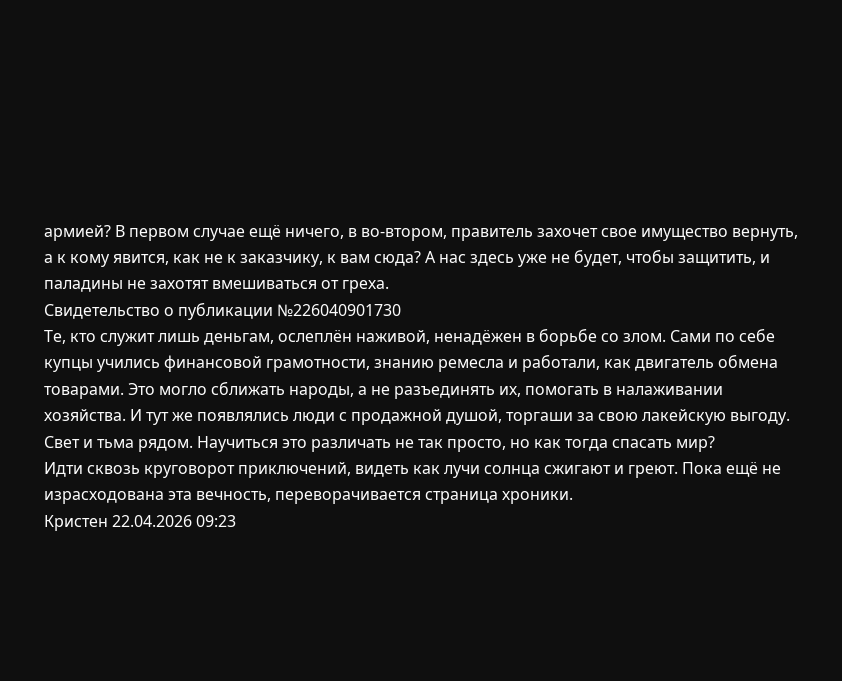армией? В первом случае ещё ничего, в во-втором, правитель захочет свое имущество вернуть, а к кому явится, как не к заказчику, к вам сюда? А нас здесь уже не будет, чтобы защитить, и паладины не захотят вмешиваться от греха.
Свидетельство о публикации №226040901730
Те, кто служит лишь деньгам, ослеплён наживой, ненадёжен в борьбе со злом. Сами по себе купцы учились финансовой грамотности, знанию ремесла и работали, как двигатель обмена товарами. Это могло сближать народы, а не разъединять их, помогать в налаживании хозяйства. И тут же появлялись люди с продажной душой, торгаши за свою лакейскую выгоду. Свет и тьма рядом. Научиться это различать не так просто, но как тогда спасать мир?
Идти сквозь круговорот приключений, видеть как лучи солнца сжигают и греют. Пока ещё не израсходована эта вечность, переворачивается страница хроники.
Кристен 22.04.2026 09:23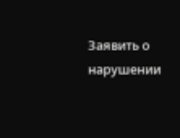Заявить о нарушении